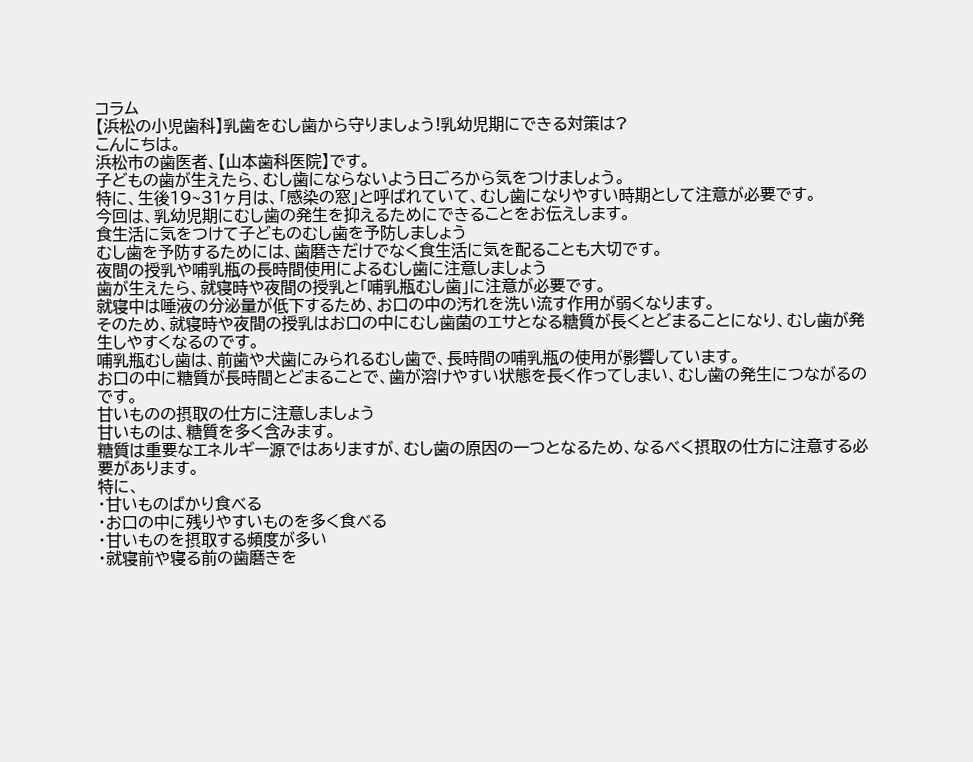コラム
【浜松の小児歯科】乳歯をむし歯から守りましょう!乳幼児期にできる対策は?
こんにちは。
浜松市の歯医者、【山本歯科医院】です。
子どもの歯が生えたら、むし歯にならないよう日ごろから気をつけましょう。
特に、生後19~31ヶ月は、「感染の窓」と呼ばれていて、むし歯になりやすい時期として注意が必要です。
今回は、乳幼児期にむし歯の発生を抑えるためにできることをお伝えします。
食生活に気をつけて子どものむし歯を予防しましょう
むし歯を予防するためには、歯磨きだけでなく食生活に気を配ることも大切です。
夜間の授乳や哺乳瓶の長時間使用によるむし歯に注意しましょう
歯が生えたら、就寝時や夜間の授乳と「哺乳瓶むし歯」に注意が必要です。
就寝中は唾液の分泌量が低下するため、お口の中の汚れを洗い流す作用が弱くなります。
そのため、就寝時や夜間の授乳はお口の中にむし歯菌のエサとなる糖質が長くとどまることになり、むし歯が発生しやすくなるのです。
哺乳瓶むし歯は、前歯や犬歯にみられるむし歯で、長時間の哺乳瓶の使用が影響しています。
お口の中に糖質が長時間とどまることで、歯が溶けやすい状態を長く作ってしまい、むし歯の発生につながるのです。
甘いものの摂取の仕方に注意しましょう
甘いものは、糖質を多く含みます。
糖質は重要なエネルギー源ではありますが、むし歯の原因の一つとなるため、なるべく摂取の仕方に注意する必要があります。
特に、
・甘いものばかり食べる
・お口の中に残りやすいものを多く食べる
・甘いものを摂取する頻度が多い
・就寝前や寝る前の歯磨きを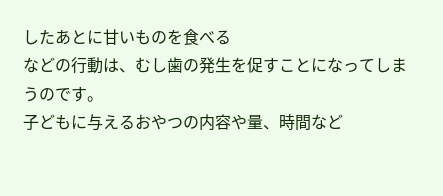したあとに甘いものを食べる
などの行動は、むし歯の発生を促すことになってしまうのです。
子どもに与えるおやつの内容や量、時間など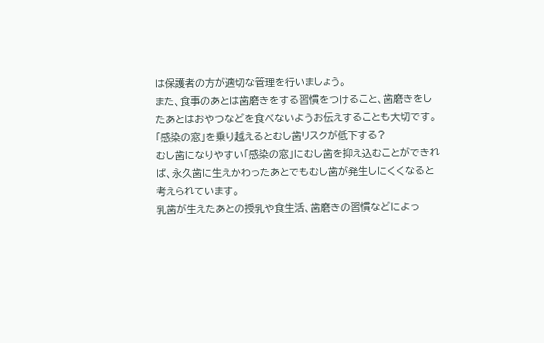は保護者の方が適切な管理を行いましょう。
また、食事のあとは歯磨きをする習慣をつけること、歯磨きをしたあとはおやつなどを食べないようお伝えすることも大切です。
「感染の窓」を乗り越えるとむし歯リスクが低下する?
むし歯になりやすい「感染の窓」にむし歯を抑え込むことができれば、永久歯に生えかわったあとでもむし歯が発生しにくくなると考えられています。
乳歯が生えたあとの授乳や食生活、歯磨きの習慣などによっ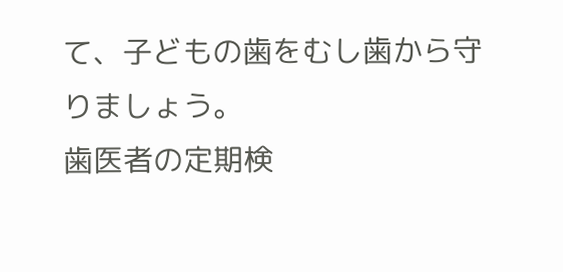て、子どもの歯をむし歯から守りましょう。
歯医者の定期検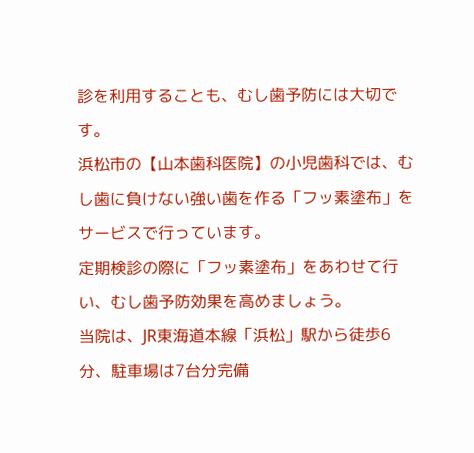診を利用することも、むし歯予防には大切です。
浜松市の【山本歯科医院】の小児歯科では、むし歯に負けない強い歯を作る「フッ素塗布」をサービスで行っています。
定期検診の際に「フッ素塗布」をあわせて行い、むし歯予防効果を高めましょう。
当院は、JR東海道本線「浜松」駅から徒歩6分、駐車場は7台分完備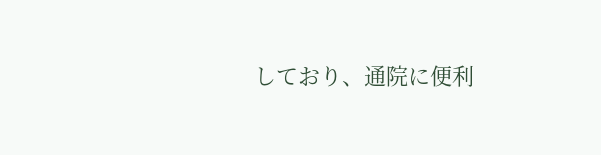しており、通院に便利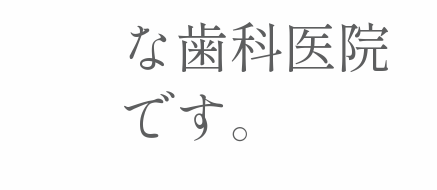な歯科医院です。